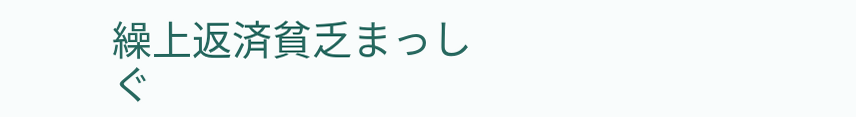繰上返済貧乏まっしぐ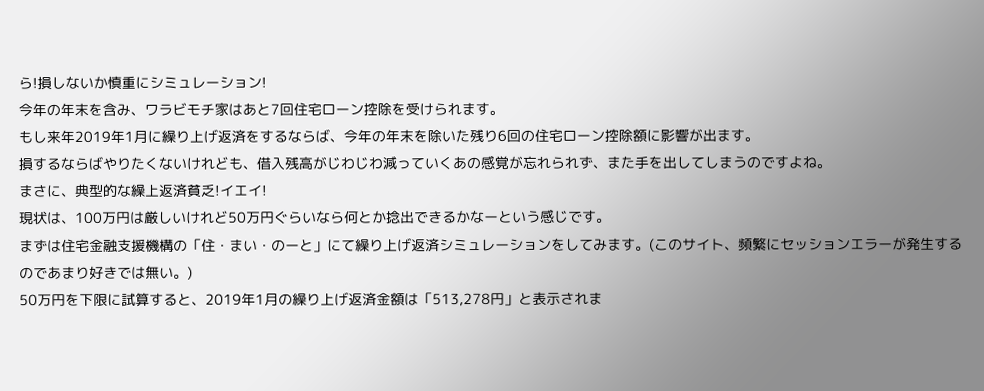ら!損しないか慎重にシミュレーション!
今年の年末を含み、ワラビモチ家はあと7回住宅ローン控除を受けられます。
もし来年2019年1月に繰り上げ返済をするならば、今年の年末を除いた残り6回の住宅ローン控除額に影響が出ます。
損するならばやりたくないけれども、借入残高がじわじわ減っていくあの感覚が忘れられず、また手を出してしまうのですよね。
まさに、典型的な繰上返済貧乏!イエイ!
現状は、100万円は厳しいけれど50万円ぐらいなら何とか捻出できるかなーという感じです。
まずは住宅金融支援機構の「住・まい・のーと」にて繰り上げ返済シミュレーションをしてみます。(このサイト、頻繁にセッションエラーが発生するのであまり好きでは無い。)
50万円を下限に試算すると、2019年1月の繰り上げ返済金額は「513,278円」と表示されま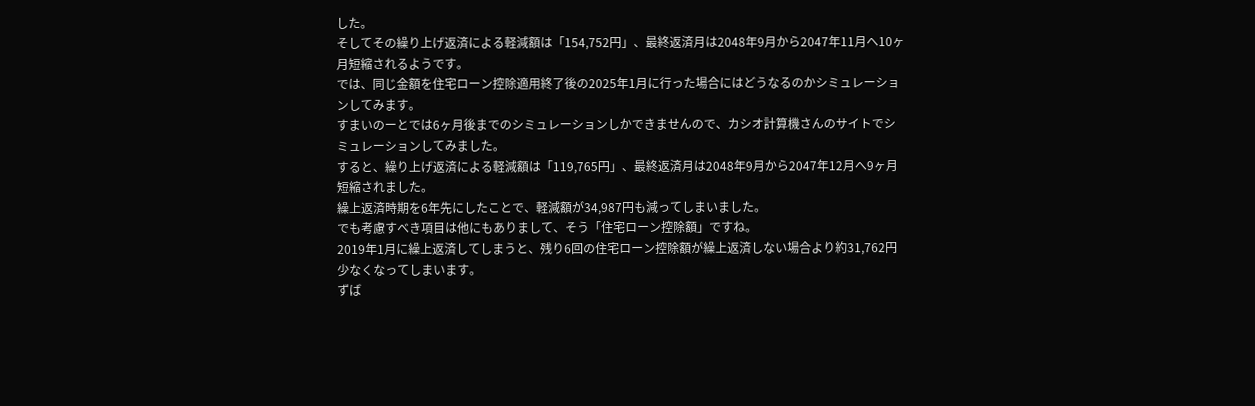した。
そしてその繰り上げ返済による軽減額は「154,752円」、最終返済月は2048年9月から2047年11月へ10ヶ月短縮されるようです。
では、同じ金額を住宅ローン控除適用終了後の2025年1月に行った場合にはどうなるのかシミュレーションしてみます。
すまいのーとでは6ヶ月後までのシミュレーションしかできませんので、カシオ計算機さんのサイトでシミュレーションしてみました。
すると、繰り上げ返済による軽減額は「119,765円」、最終返済月は2048年9月から2047年12月へ9ヶ月短縮されました。
繰上返済時期を6年先にしたことで、軽減額が34,987円も減ってしまいました。
でも考慮すべき項目は他にもありまして、そう「住宅ローン控除額」ですね。
2019年1月に繰上返済してしまうと、残り6回の住宅ローン控除額が繰上返済しない場合より約31,762円少なくなってしまいます。
ずば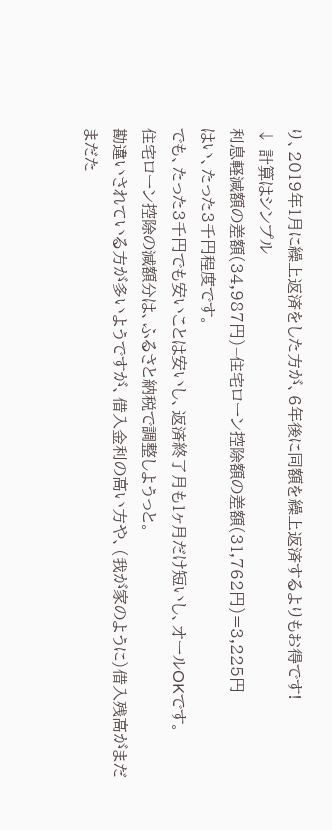り、2019年1月に繰上返済をした方が、6年後に同額を繰上返済するよりもお得です!
↓ 計算はシンプル
利息軽減額の差額(34,987円)−住宅ローン控除額の差額(31,762円)=3,225円
はい、たった3千円程度です。
でも、たった3千円でも安いことは安いし、返済終了月も1ヶ月だけ短いし、オールOKです。
住宅ローン控除の減額分は、ふるさと納税で調整しようっと。
勘違いされている方が多いようですが、借入金利の高い方や、(我が家のように)借入残高がまだまだた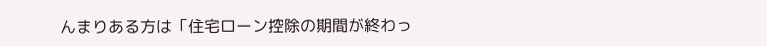んまりある方は「住宅ローン控除の期間が終わっ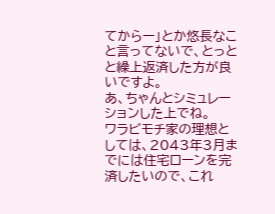てからー」とか悠長なこと言ってないで、とっとと繰上返済した方が良いですよ。
あ、ちゃんとシミュレーションした上でね。
ワラビモチ家の理想としては、2043年3月までには住宅ローンを完済したいので、これ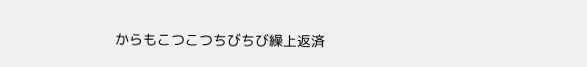からもこつこつちびちび繰上返済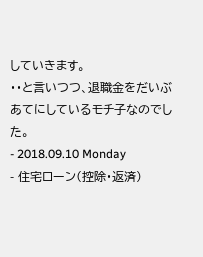していきます。
・・と言いつつ、退職金をだいぶあてにしているモチ子なのでした。
- 2018.09.10 Monday
- 住宅ローン(控除・返済)